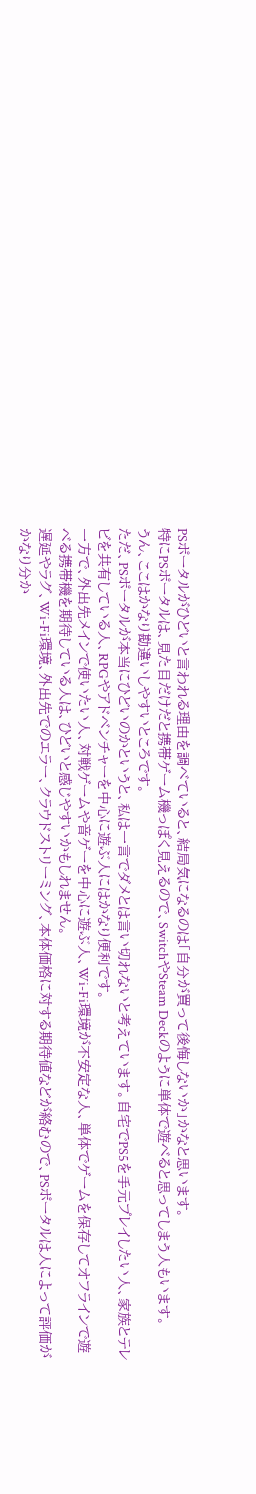PSポータルがひどいと言われる理由を調べていると、結局気になるのは「自分が買って後悔しないか」かなと思います。
特にPSポータルは、見た目だけだと携帯ゲーム機っぽく見えるので、SwitchやSteam Deckのように単体で遊べると思ってしまう人もいます。
うん、ここはかなり勘違いしやすいところです。
ただ、PSポータルが本当にひどいのかというと、私は一言でダメとは言い切れないと考えています。自宅でPS5を手元プレイしたい人、家族とテレビを共有している人、RPGやアドベンチャーを中心に遊ぶ人にはかなり便利です。
一方で、外出先メインで使いたい人、対戦ゲームや音ゲーを中心に遊ぶ人、Wi-Fi環境が不安定な人、単体でゲームを保存してオフラインで遊べる携帯機を期待している人は、ひどいと感じやすいかもしれません。
遅延やラグ、Wi-Fi環境、外出先でのエラー、クラウドストリーミング、本体価格に対する期待値などが絡むので、PSポータルは人によって評価がかなり分か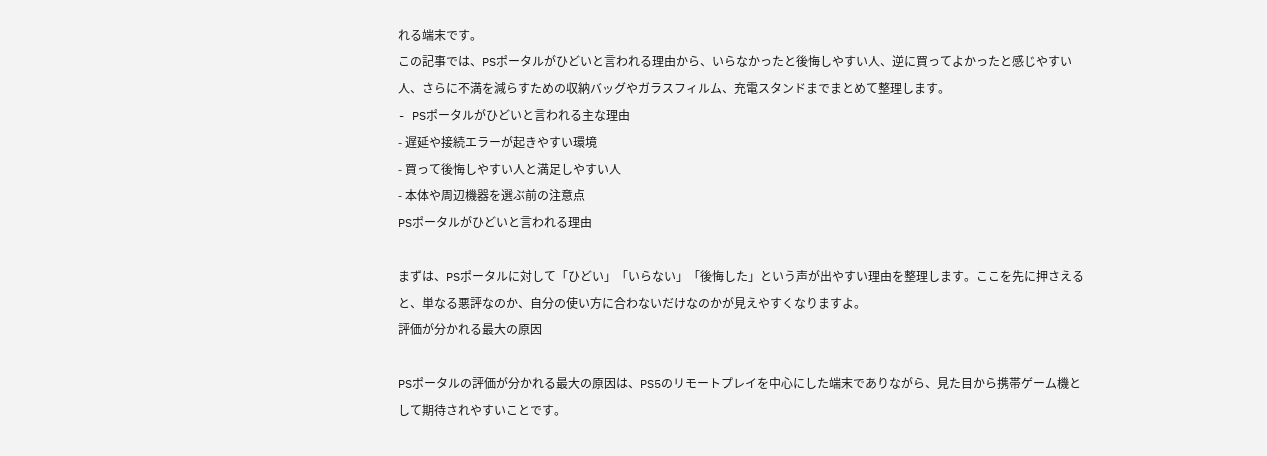れる端末です。
この記事では、PSポータルがひどいと言われる理由から、いらなかったと後悔しやすい人、逆に買ってよかったと感じやすい人、さらに不満を減らすための収納バッグやガラスフィルム、充電スタンドまでまとめて整理します。
- PSポータルがひどいと言われる主な理由
- 遅延や接続エラーが起きやすい環境
- 買って後悔しやすい人と満足しやすい人
- 本体や周辺機器を選ぶ前の注意点
PSポータルがひどいと言われる理由

まずは、PSポータルに対して「ひどい」「いらない」「後悔した」という声が出やすい理由を整理します。ここを先に押さえると、単なる悪評なのか、自分の使い方に合わないだけなのかが見えやすくなりますよ。
評価が分かれる最大の原因

PSポータルの評価が分かれる最大の原因は、PS5のリモートプレイを中心にした端末でありながら、見た目から携帯ゲーム機として期待されやすいことです。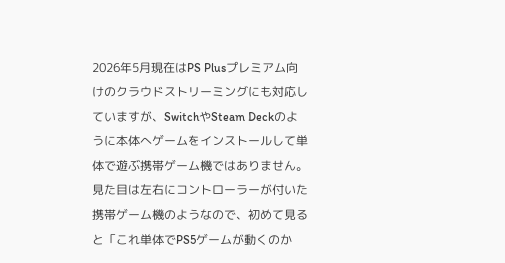2026年5月現在はPS Plusプレミアム向けのクラウドストリーミングにも対応していますが、SwitchやSteam Deckのように本体へゲームをインストールして単体で遊ぶ携帯ゲーム機ではありません。
見た目は左右にコントローラーが付いた携帯ゲーム機のようなので、初めて見ると「これ単体でPS5ゲームが動くのか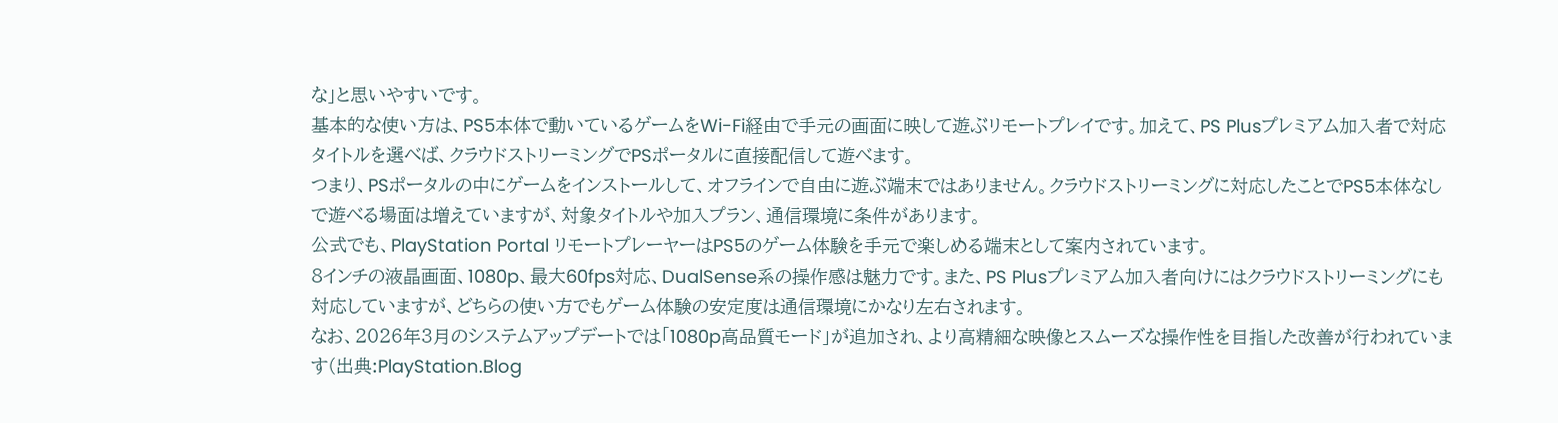な」と思いやすいです。
基本的な使い方は、PS5本体で動いているゲームをWi-Fi経由で手元の画面に映して遊ぶリモートプレイです。加えて、PS Plusプレミアム加入者で対応タイトルを選べば、クラウドストリーミングでPSポータルに直接配信して遊べます。
つまり、PSポータルの中にゲームをインストールして、オフラインで自由に遊ぶ端末ではありません。クラウドストリーミングに対応したことでPS5本体なしで遊べる場面は増えていますが、対象タイトルや加入プラン、通信環境に条件があります。
公式でも、PlayStation Portal リモートプレーヤーはPS5のゲーム体験を手元で楽しめる端末として案内されています。
8インチの液晶画面、1080p、最大60fps対応、DualSense系の操作感は魅力です。また、PS Plusプレミアム加入者向けにはクラウドストリーミングにも対応していますが、どちらの使い方でもゲーム体験の安定度は通信環境にかなり左右されます。
なお、2026年3月のシステムアップデートでは「1080p高品質モード」が追加され、より高精細な映像とスムーズな操作性を目指した改善が行われています(出典:PlayStation.Blog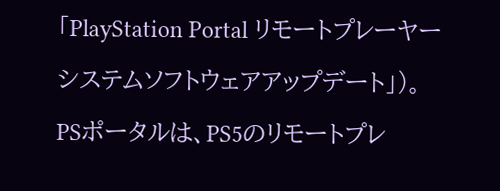「PlayStation Portal リモートプレーヤー システムソフトウェアアップデート」)。
PSポータルは、PS5のリモートプレ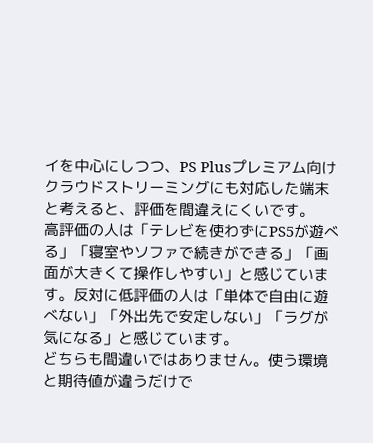イを中心にしつつ、PS Plusプレミアム向けクラウドストリーミングにも対応した端末と考えると、評価を間違えにくいです。
高評価の人は「テレビを使わずにPS5が遊べる」「寝室やソファで続きができる」「画面が大きくて操作しやすい」と感じています。反対に低評価の人は「単体で自由に遊べない」「外出先で安定しない」「ラグが気になる」と感じています。
どちらも間違いではありません。使う環境と期待値が違うだけで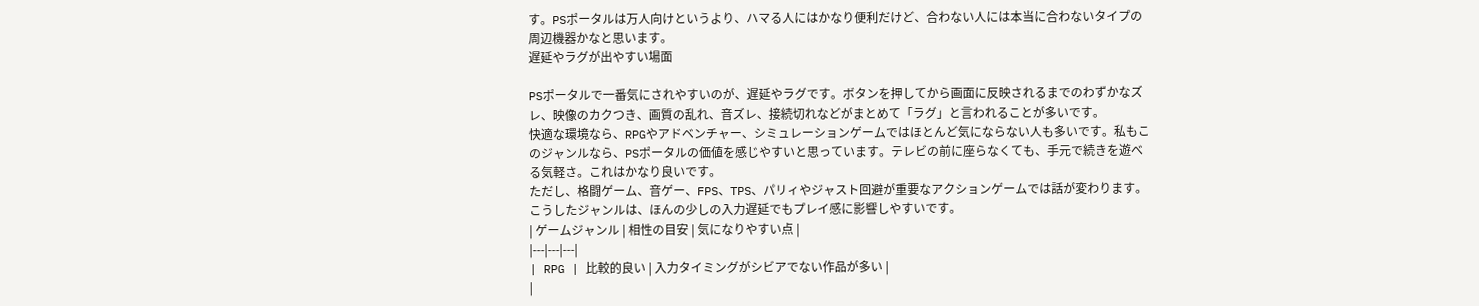す。PSポータルは万人向けというより、ハマる人にはかなり便利だけど、合わない人には本当に合わないタイプの周辺機器かなと思います。
遅延やラグが出やすい場面

PSポータルで一番気にされやすいのが、遅延やラグです。ボタンを押してから画面に反映されるまでのわずかなズレ、映像のカクつき、画質の乱れ、音ズレ、接続切れなどがまとめて「ラグ」と言われることが多いです。
快適な環境なら、RPGやアドベンチャー、シミュレーションゲームではほとんど気にならない人も多いです。私もこのジャンルなら、PSポータルの価値を感じやすいと思っています。テレビの前に座らなくても、手元で続きを遊べる気軽さ。これはかなり良いです。
ただし、格闘ゲーム、音ゲー、FPS、TPS、パリィやジャスト回避が重要なアクションゲームでは話が変わります。こうしたジャンルは、ほんの少しの入力遅延でもプレイ感に影響しやすいです。
| ゲームジャンル | 相性の目安 | 気になりやすい点 |
|---|---|---|
| RPG | 比較的良い | 入力タイミングがシビアでない作品が多い |
|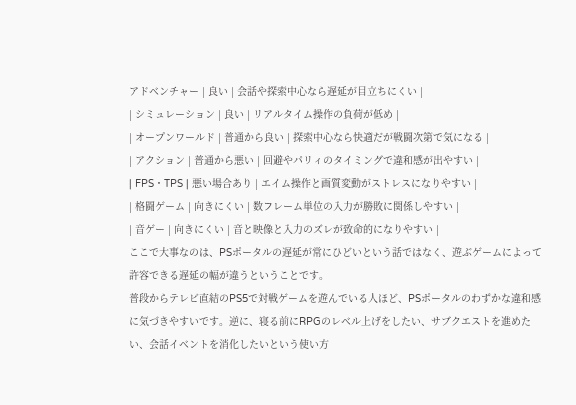アドベンチャー | 良い | 会話や探索中心なら遅延が目立ちにくい |
| シミュレーション | 良い | リアルタイム操作の負荷が低め |
| オープンワールド | 普通から良い | 探索中心なら快適だが戦闘次第で気になる |
| アクション | 普通から悪い | 回避やパリィのタイミングで違和感が出やすい |
| FPS・TPS | 悪い場合あり | エイム操作と画質変動がストレスになりやすい |
| 格闘ゲーム | 向きにくい | 数フレーム単位の入力が勝敗に関係しやすい |
| 音ゲー | 向きにくい | 音と映像と入力のズレが致命的になりやすい |
ここで大事なのは、PSポータルの遅延が常にひどいという話ではなく、遊ぶゲームによって許容できる遅延の幅が違うということです。
普段からテレビ直結のPS5で対戦ゲームを遊んでいる人ほど、PSポータルのわずかな違和感に気づきやすいです。逆に、寝る前にRPGのレベル上げをしたい、サブクエストを進めたい、会話イベントを消化したいという使い方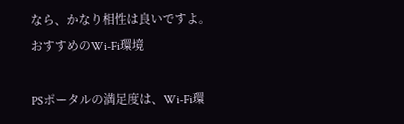なら、かなり相性は良いですよ。
おすすめのWi-Fi環境

PSポータルの満足度は、Wi-Fi環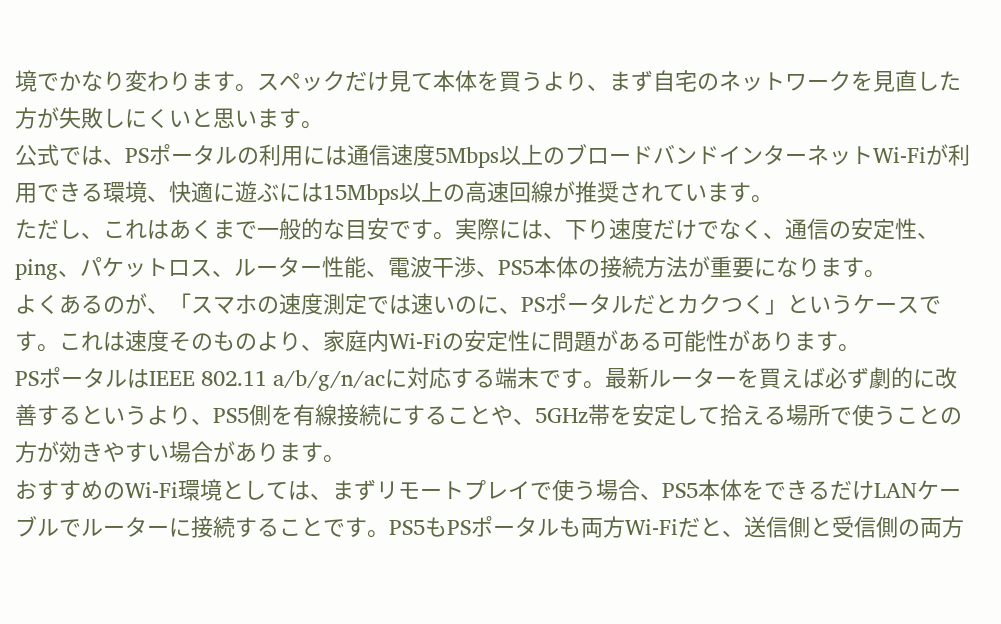境でかなり変わります。スペックだけ見て本体を買うより、まず自宅のネットワークを見直した方が失敗しにくいと思います。
公式では、PSポータルの利用には通信速度5Mbps以上のブロードバンドインターネットWi-Fiが利用できる環境、快適に遊ぶには15Mbps以上の高速回線が推奨されています。
ただし、これはあくまで一般的な目安です。実際には、下り速度だけでなく、通信の安定性、ping、パケットロス、ルーター性能、電波干渉、PS5本体の接続方法が重要になります。
よくあるのが、「スマホの速度測定では速いのに、PSポータルだとカクつく」というケースです。これは速度そのものより、家庭内Wi-Fiの安定性に問題がある可能性があります。
PSポータルはIEEE 802.11 a/b/g/n/acに対応する端末です。最新ルーターを買えば必ず劇的に改善するというより、PS5側を有線接続にすることや、5GHz帯を安定して拾える場所で使うことの方が効きやすい場合があります。
おすすめのWi-Fi環境としては、まずリモートプレイで使う場合、PS5本体をできるだけLANケーブルでルーターに接続することです。PS5もPSポータルも両方Wi-Fiだと、送信側と受信側の両方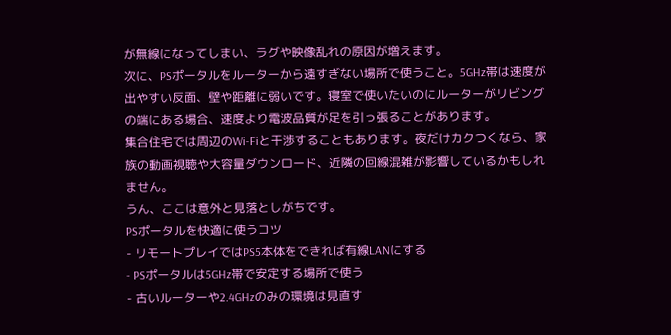が無線になってしまい、ラグや映像乱れの原因が増えます。
次に、PSポータルをルーターから遠すぎない場所で使うこと。5GHz帯は速度が出やすい反面、壁や距離に弱いです。寝室で使いたいのにルーターがリビングの端にある場合、速度より電波品質が足を引っ張ることがあります。
集合住宅では周辺のWi-Fiと干渉することもあります。夜だけカクつくなら、家族の動画視聴や大容量ダウンロード、近隣の回線混雑が影響しているかもしれません。
うん、ここは意外と見落としがちです。
PSポータルを快適に使うコツ
- リモートプレイではPS5本体をできれば有線LANにする
- PSポータルは5GHz帯で安定する場所で使う
- 古いルーターや2.4GHzのみの環境は見直す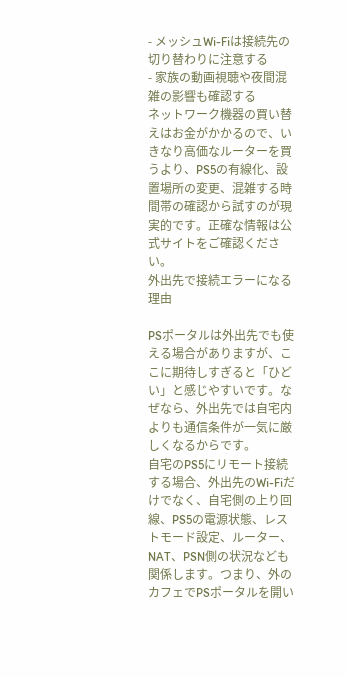- メッシュWi-Fiは接続先の切り替わりに注意する
- 家族の動画視聴や夜間混雑の影響も確認する
ネットワーク機器の買い替えはお金がかかるので、いきなり高価なルーターを買うより、PS5の有線化、設置場所の変更、混雑する時間帯の確認から試すのが現実的です。正確な情報は公式サイトをご確認ください。
外出先で接続エラーになる理由

PSポータルは外出先でも使える場合がありますが、ここに期待しすぎると「ひどい」と感じやすいです。なぜなら、外出先では自宅内よりも通信条件が一気に厳しくなるからです。
自宅のPS5にリモート接続する場合、外出先のWi-Fiだけでなく、自宅側の上り回線、PS5の電源状態、レストモード設定、ルーター、NAT、PSN側の状況なども関係します。つまり、外のカフェでPSポータルを開い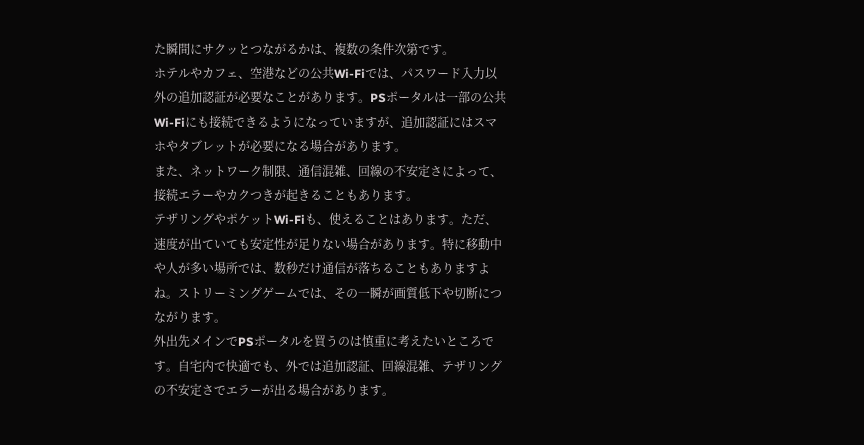た瞬間にサクッとつながるかは、複数の条件次第です。
ホテルやカフェ、空港などの公共Wi-Fiでは、パスワード入力以外の追加認証が必要なことがあります。PSポータルは一部の公共Wi-Fiにも接続できるようになっていますが、追加認証にはスマホやタブレットが必要になる場合があります。
また、ネットワーク制限、通信混雑、回線の不安定さによって、接続エラーやカクつきが起きることもあります。
テザリングやポケットWi-Fiも、使えることはあります。ただ、速度が出ていても安定性が足りない場合があります。特に移動中や人が多い場所では、数秒だけ通信が落ちることもありますよね。ストリーミングゲームでは、その一瞬が画質低下や切断につながります。
外出先メインでPSポータルを買うのは慎重に考えたいところです。自宅内で快適でも、外では追加認証、回線混雑、テザリングの不安定さでエラーが出る場合があります。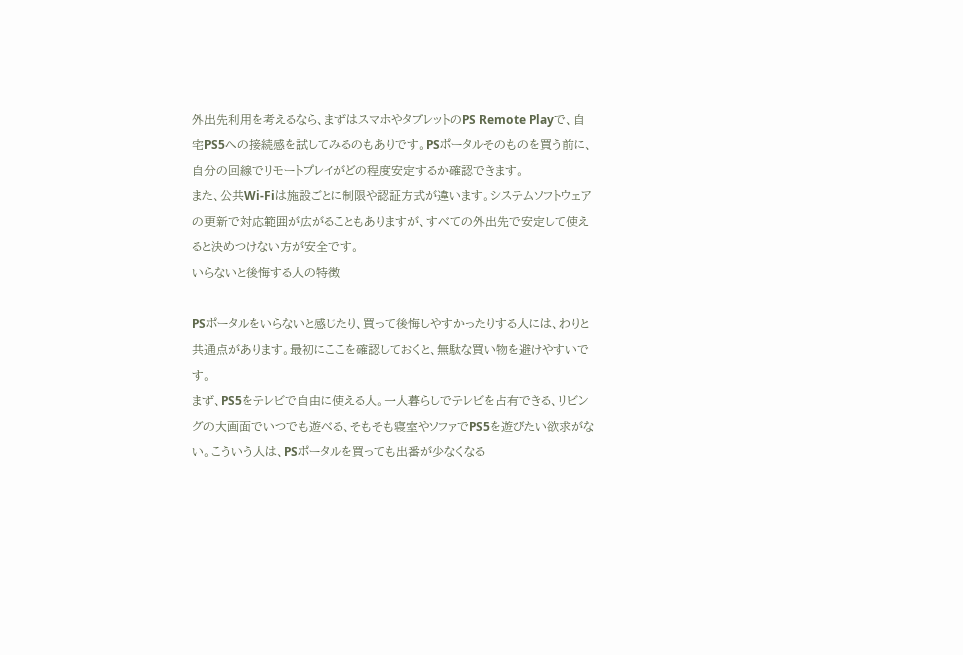外出先利用を考えるなら、まずはスマホやタブレットのPS Remote Playで、自宅PS5への接続感を試してみるのもありです。PSポータルそのものを買う前に、自分の回線でリモートプレイがどの程度安定するか確認できます。
また、公共Wi-Fiは施設ごとに制限や認証方式が違います。システムソフトウェアの更新で対応範囲が広がることもありますが、すべての外出先で安定して使えると決めつけない方が安全です。
いらないと後悔する人の特徴

PSポータルをいらないと感じたり、買って後悔しやすかったりする人には、わりと共通点があります。最初にここを確認しておくと、無駄な買い物を避けやすいです。
まず、PS5をテレビで自由に使える人。一人暮らしでテレビを占有できる、リビングの大画面でいつでも遊べる、そもそも寝室やソファでPS5を遊びたい欲求がない。こういう人は、PSポータルを買っても出番が少なくなる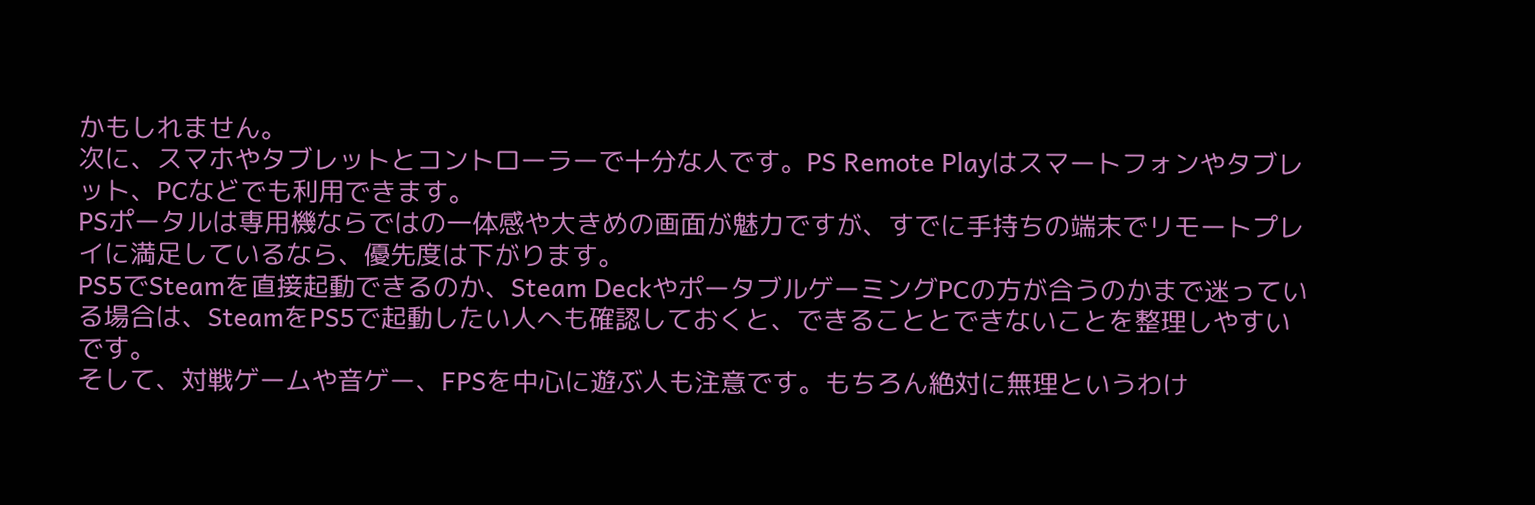かもしれません。
次に、スマホやタブレットとコントローラーで十分な人です。PS Remote Playはスマートフォンやタブレット、PCなどでも利用できます。
PSポータルは専用機ならではの一体感や大きめの画面が魅力ですが、すでに手持ちの端末でリモートプレイに満足しているなら、優先度は下がります。
PS5でSteamを直接起動できるのか、Steam DeckやポータブルゲーミングPCの方が合うのかまで迷っている場合は、SteamをPS5で起動したい人へも確認しておくと、できることとできないことを整理しやすいです。
そして、対戦ゲームや音ゲー、FPSを中心に遊ぶ人も注意です。もちろん絶対に無理というわけ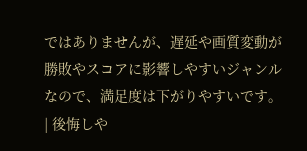ではありませんが、遅延や画質変動が勝敗やスコアに影響しやすいジャンルなので、満足度は下がりやすいです。
| 後悔しや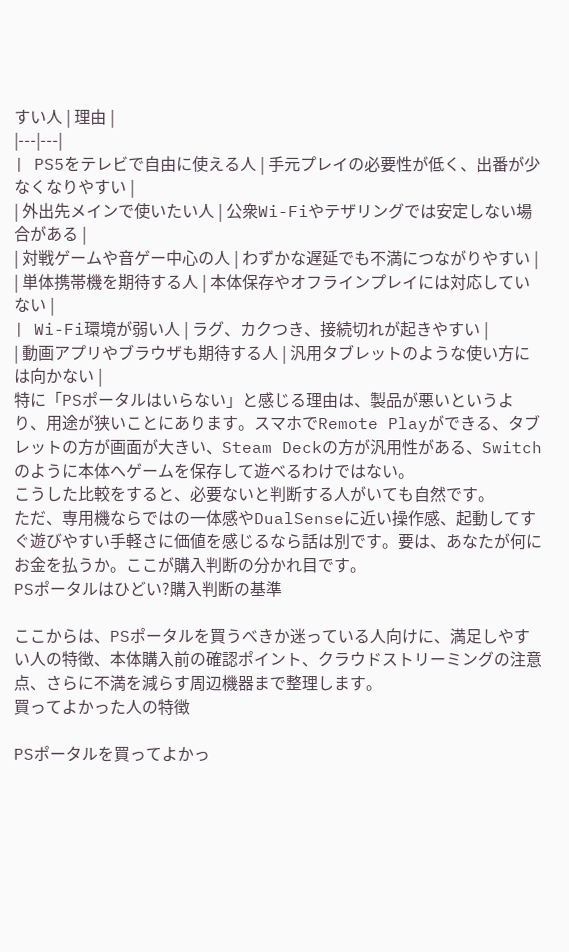すい人 | 理由 |
|---|---|
| PS5をテレビで自由に使える人 | 手元プレイの必要性が低く、出番が少なくなりやすい |
| 外出先メインで使いたい人 | 公衆Wi-Fiやテザリングでは安定しない場合がある |
| 対戦ゲームや音ゲー中心の人 | わずかな遅延でも不満につながりやすい |
| 単体携帯機を期待する人 | 本体保存やオフラインプレイには対応していない |
| Wi-Fi環境が弱い人 | ラグ、カクつき、接続切れが起きやすい |
| 動画アプリやブラウザも期待する人 | 汎用タブレットのような使い方には向かない |
特に「PSポータルはいらない」と感じる理由は、製品が悪いというより、用途が狭いことにあります。スマホでRemote Playができる、タブレットの方が画面が大きい、Steam Deckの方が汎用性がある、Switchのように本体へゲームを保存して遊べるわけではない。
こうした比較をすると、必要ないと判断する人がいても自然です。
ただ、専用機ならではの一体感やDualSenseに近い操作感、起動してすぐ遊びやすい手軽さに価値を感じるなら話は別です。要は、あなたが何にお金を払うか。ここが購入判断の分かれ目です。
PSポータルはひどい?購入判断の基準

ここからは、PSポータルを買うべきか迷っている人向けに、満足しやすい人の特徴、本体購入前の確認ポイント、クラウドストリーミングの注意点、さらに不満を減らす周辺機器まで整理します。
買ってよかった人の特徴

PSポータルを買ってよかっ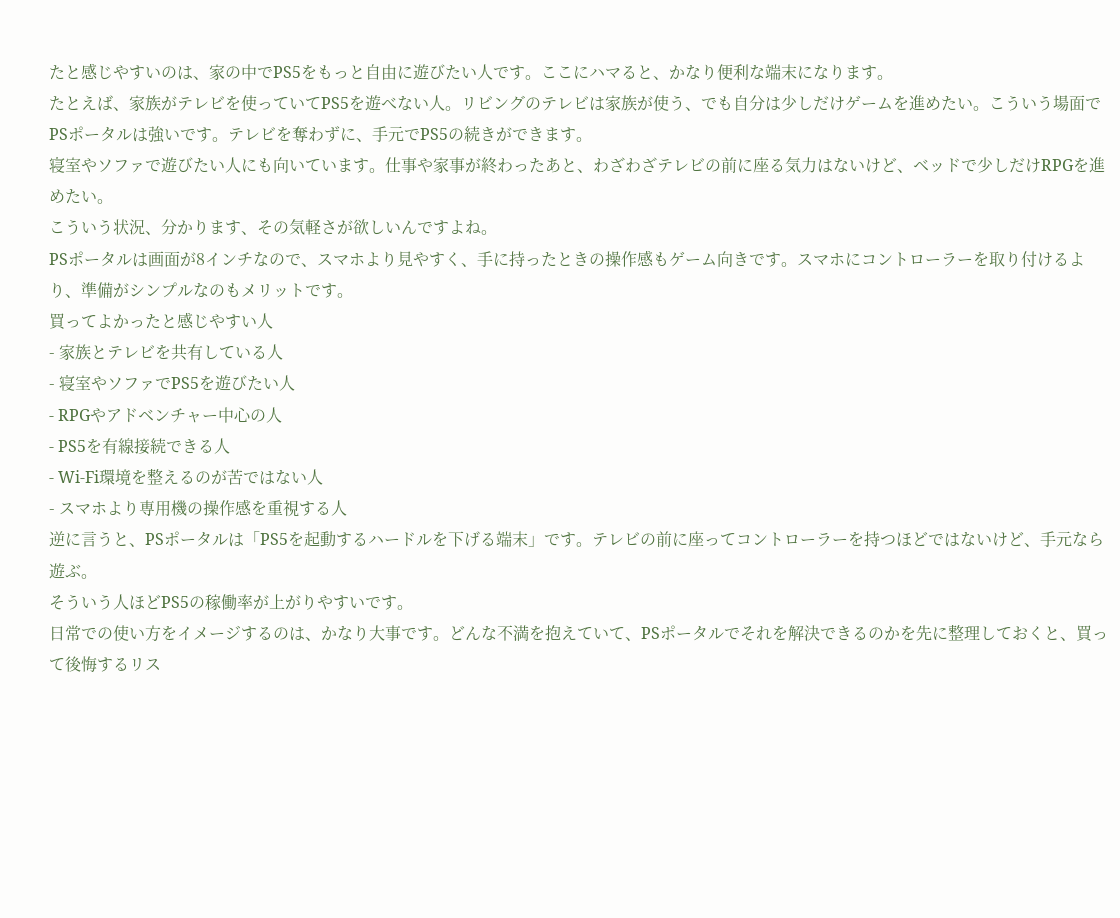たと感じやすいのは、家の中でPS5をもっと自由に遊びたい人です。ここにハマると、かなり便利な端末になります。
たとえば、家族がテレビを使っていてPS5を遊べない人。リビングのテレビは家族が使う、でも自分は少しだけゲームを進めたい。こういう場面でPSポータルは強いです。テレビを奪わずに、手元でPS5の続きができます。
寝室やソファで遊びたい人にも向いています。仕事や家事が終わったあと、わざわざテレビの前に座る気力はないけど、ベッドで少しだけRPGを進めたい。
こういう状況、分かります、その気軽さが欲しいんですよね。
PSポータルは画面が8インチなので、スマホより見やすく、手に持ったときの操作感もゲーム向きです。スマホにコントローラーを取り付けるより、準備がシンプルなのもメリットです。
買ってよかったと感じやすい人
- 家族とテレビを共有している人
- 寝室やソファでPS5を遊びたい人
- RPGやアドベンチャー中心の人
- PS5を有線接続できる人
- Wi-Fi環境を整えるのが苦ではない人
- スマホより専用機の操作感を重視する人
逆に言うと、PSポータルは「PS5を起動するハードルを下げる端末」です。テレビの前に座ってコントローラーを持つほどではないけど、手元なら遊ぶ。
そういう人ほどPS5の稼働率が上がりやすいです。
日常での使い方をイメージするのは、かなり大事です。どんな不満を抱えていて、PSポータルでそれを解決できるのかを先に整理しておくと、買って後悔するリス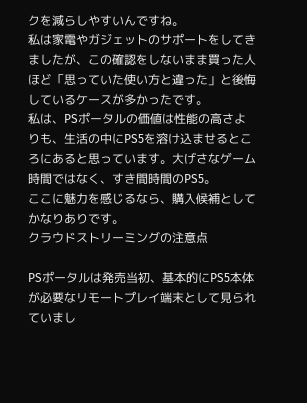クを減らしやすいんですね。
私は家電やガジェットのサポートをしてきましたが、この確認をしないまま買った人ほど「思っていた使い方と違った」と後悔しているケースが多かったです。
私は、PSポータルの価値は性能の高さよりも、生活の中にPS5を溶け込ませるところにあると思っています。大げさなゲーム時間ではなく、すき間時間のPS5。
ここに魅力を感じるなら、購入候補としてかなりありです。
クラウドストリーミングの注意点

PSポータルは発売当初、基本的にPS5本体が必要なリモートプレイ端末として見られていまし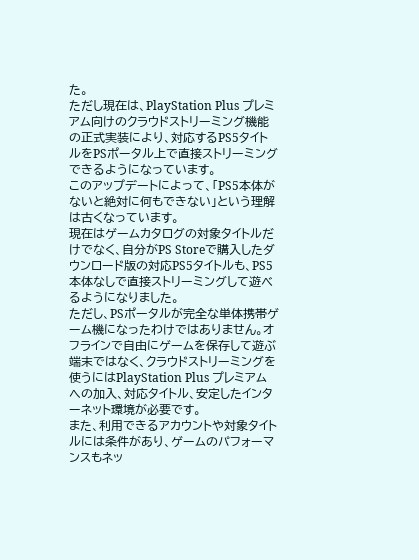た。
ただし現在は、PlayStation Plus プレミアム向けのクラウドストリーミング機能の正式実装により、対応するPS5タイトルをPSポータル上で直接ストリーミングできるようになっています。
このアップデートによって、「PS5本体がないと絶対に何もできない」という理解は古くなっています。
現在はゲームカタログの対象タイトルだけでなく、自分がPS Storeで購入したダウンロード版の対応PS5タイトルも、PS5本体なしで直接ストリーミングして遊べるようになりました。
ただし、PSポータルが完全な単体携帯ゲーム機になったわけではありません。オフラインで自由にゲームを保存して遊ぶ端末ではなく、クラウドストリーミングを使うにはPlayStation Plus プレミアムへの加入、対応タイトル、安定したインターネット環境が必要です。
また、利用できるアカウントや対象タイトルには条件があり、ゲームのパフォーマンスもネッ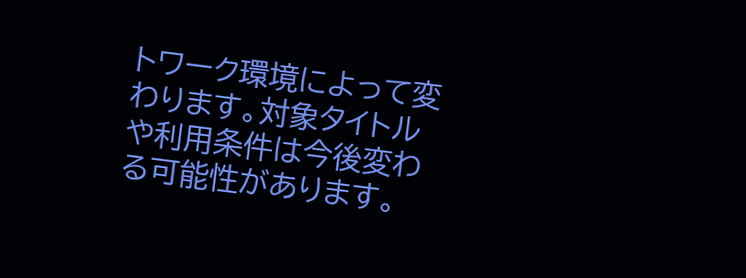トワーク環境によって変わります。対象タイトルや利用条件は今後変わる可能性があります。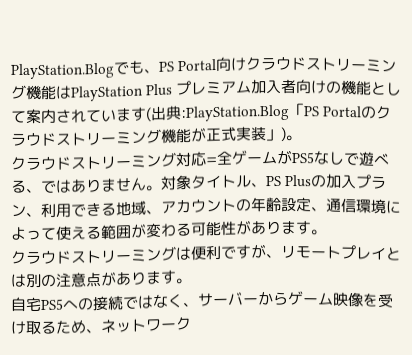PlayStation.Blogでも、PS Portal向けクラウドストリーミング機能はPlayStation Plus プレミアム加入者向けの機能として案内されています(出典:PlayStation.Blog「PS Portalのクラウドストリーミング機能が正式実装」)。
クラウドストリーミング対応=全ゲームがPS5なしで遊べる、ではありません。対象タイトル、PS Plusの加入プラン、利用できる地域、アカウントの年齢設定、通信環境によって使える範囲が変わる可能性があります。
クラウドストリーミングは便利ですが、リモートプレイとは別の注意点があります。
自宅PS5への接続ではなく、サーバーからゲーム映像を受け取るため、ネットワーク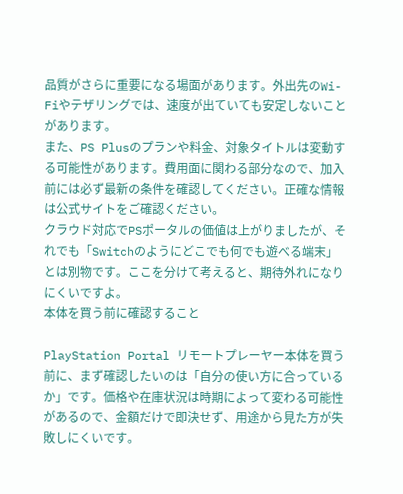品質がさらに重要になる場面があります。外出先のWi-Fiやテザリングでは、速度が出ていても安定しないことがあります。
また、PS Plusのプランや料金、対象タイトルは変動する可能性があります。費用面に関わる部分なので、加入前には必ず最新の条件を確認してください。正確な情報は公式サイトをご確認ください。
クラウド対応でPSポータルの価値は上がりましたが、それでも「Switchのようにどこでも何でも遊べる端末」とは別物です。ここを分けて考えると、期待外れになりにくいですよ。
本体を買う前に確認すること

PlayStation Portal リモートプレーヤー本体を買う前に、まず確認したいのは「自分の使い方に合っているか」です。価格や在庫状況は時期によって変わる可能性があるので、金額だけで即決せず、用途から見た方が失敗しにくいです。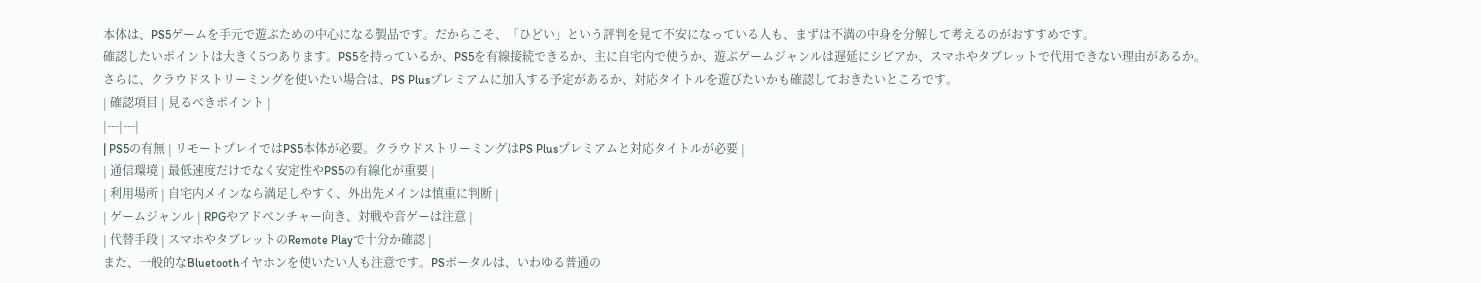本体は、PS5ゲームを手元で遊ぶための中心になる製品です。だからこそ、「ひどい」という評判を見て不安になっている人も、まずは不満の中身を分解して考えるのがおすすめです。
確認したいポイントは大きく5つあります。PS5を持っているか、PS5を有線接続できるか、主に自宅内で使うか、遊ぶゲームジャンルは遅延にシビアか、スマホやタブレットで代用できない理由があるか。
さらに、クラウドストリーミングを使いたい場合は、PS Plusプレミアムに加入する予定があるか、対応タイトルを遊びたいかも確認しておきたいところです。
| 確認項目 | 見るべきポイント |
|---|---|
| PS5の有無 | リモートプレイではPS5本体が必要。クラウドストリーミングはPS Plusプレミアムと対応タイトルが必要 |
| 通信環境 | 最低速度だけでなく安定性やPS5の有線化が重要 |
| 利用場所 | 自宅内メインなら満足しやすく、外出先メインは慎重に判断 |
| ゲームジャンル | RPGやアドベンチャー向き、対戦や音ゲーは注意 |
| 代替手段 | スマホやタブレットのRemote Playで十分か確認 |
また、一般的なBluetoothイヤホンを使いたい人も注意です。PSポータルは、いわゆる普通の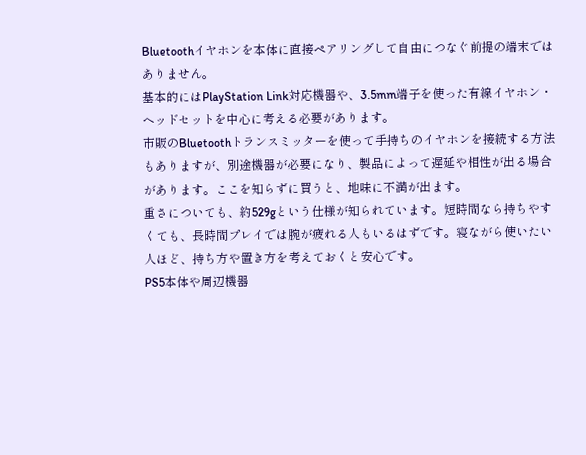Bluetoothイヤホンを本体に直接ペアリングして自由につなぐ前提の端末ではありません。
基本的にはPlayStation Link対応機器や、3.5mm端子を使った有線イヤホン・ヘッドセットを中心に考える必要があります。
市販のBluetoothトランスミッターを使って手持ちのイヤホンを接続する方法もありますが、別途機器が必要になり、製品によって遅延や相性が出る場合があります。ここを知らずに買うと、地味に不満が出ます。
重さについても、約529gという仕様が知られています。短時間なら持ちやすくても、長時間プレイでは腕が疲れる人もいるはずです。寝ながら使いたい人ほど、持ち方や置き方を考えておくと安心です。
PS5本体や周辺機器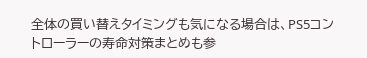全体の買い替えタイミングも気になる場合は、PS5コントローラーの寿命対策まとめも参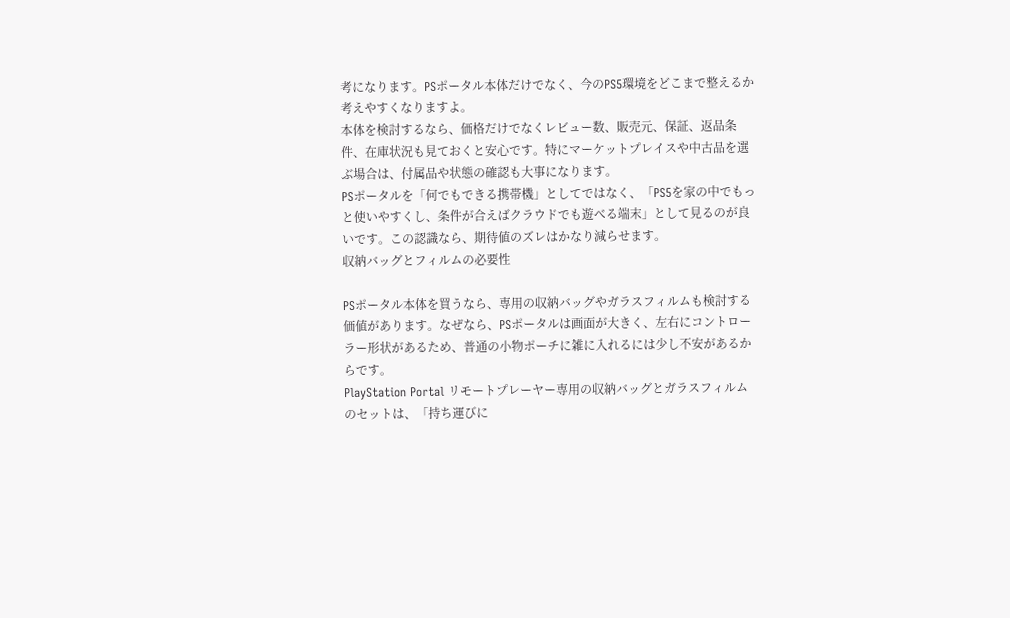考になります。PSポータル本体だけでなく、今のPS5環境をどこまで整えるか考えやすくなりますよ。
本体を検討するなら、価格だけでなくレビュー数、販売元、保証、返品条件、在庫状況も見ておくと安心です。特にマーケットプレイスや中古品を選ぶ場合は、付属品や状態の確認も大事になります。
PSポータルを「何でもできる携帯機」としてではなく、「PS5を家の中でもっと使いやすくし、条件が合えばクラウドでも遊べる端末」として見るのが良いです。この認識なら、期待値のズレはかなり減らせます。
収納バッグとフィルムの必要性

PSポータル本体を買うなら、専用の収納バッグやガラスフィルムも検討する価値があります。なぜなら、PSポータルは画面が大きく、左右にコントローラー形状があるため、普通の小物ポーチに雑に入れるには少し不安があるからです。
PlayStation Portal リモートプレーヤー専用の収納バッグとガラスフィルムのセットは、「持ち運びに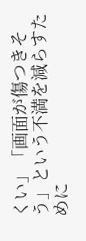くい」「画面が傷つきそう」という不満を減らすために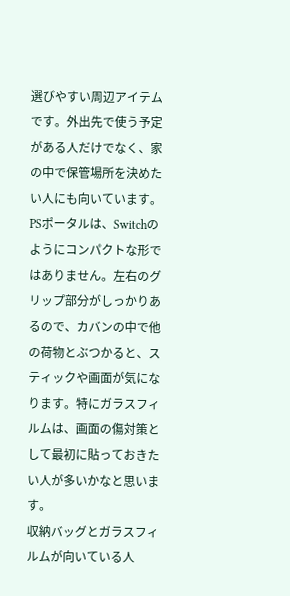選びやすい周辺アイテムです。外出先で使う予定がある人だけでなく、家の中で保管場所を決めたい人にも向いています。
PSポータルは、Switchのようにコンパクトな形ではありません。左右のグリップ部分がしっかりあるので、カバンの中で他の荷物とぶつかると、スティックや画面が気になります。特にガラスフィルムは、画面の傷対策として最初に貼っておきたい人が多いかなと思います。
収納バッグとガラスフィルムが向いている人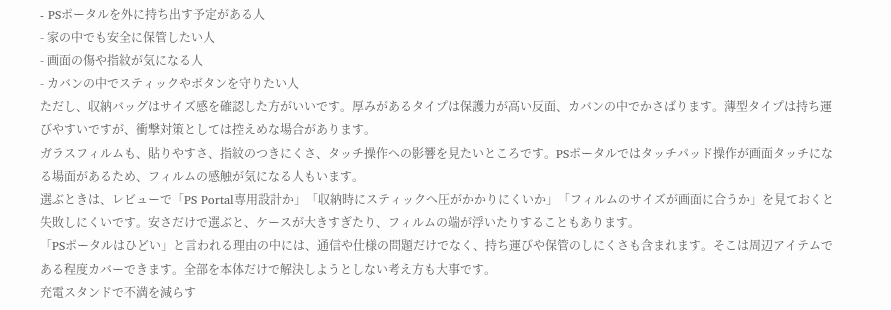- PSポータルを外に持ち出す予定がある人
- 家の中でも安全に保管したい人
- 画面の傷や指紋が気になる人
- カバンの中でスティックやボタンを守りたい人
ただし、収納バッグはサイズ感を確認した方がいいです。厚みがあるタイプは保護力が高い反面、カバンの中でかさばります。薄型タイプは持ち運びやすいですが、衝撃対策としては控えめな場合があります。
ガラスフィルムも、貼りやすさ、指紋のつきにくさ、タッチ操作への影響を見たいところです。PSポータルではタッチパッド操作が画面タッチになる場面があるため、フィルムの感触が気になる人もいます。
選ぶときは、レビューで「PS Portal専用設計か」「収納時にスティックへ圧がかかりにくいか」「フィルムのサイズが画面に合うか」を見ておくと失敗しにくいです。安さだけで選ぶと、ケースが大きすぎたり、フィルムの端が浮いたりすることもあります。
「PSポータルはひどい」と言われる理由の中には、通信や仕様の問題だけでなく、持ち運びや保管のしにくさも含まれます。そこは周辺アイテムである程度カバーできます。全部を本体だけで解決しようとしない考え方も大事です。
充電スタンドで不満を減らす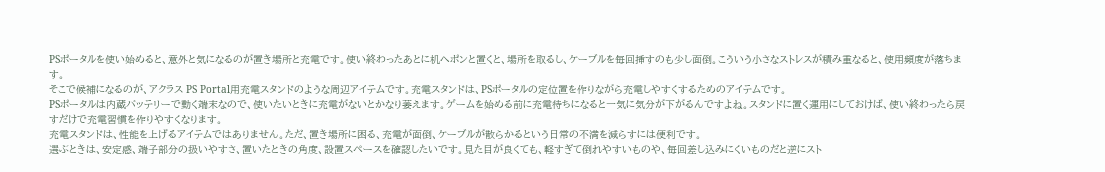PSポータルを使い始めると、意外と気になるのが置き場所と充電です。使い終わったあとに机へポンと置くと、場所を取るし、ケーブルを毎回挿すのも少し面倒。こういう小さなストレスが積み重なると、使用頻度が落ちます。
そこで候補になるのが、アクラス PS Portal用充電スタンドのような周辺アイテムです。充電スタンドは、PSポータルの定位置を作りながら充電しやすくするためのアイテムです。
PSポータルは内蔵バッテリーで動く端末なので、使いたいときに充電がないとかなり萎えます。ゲームを始める前に充電待ちになると一気に気分が下がるんですよね。スタンドに置く運用にしておけば、使い終わったら戻すだけで充電習慣を作りやすくなります。
充電スタンドは、性能を上げるアイテムではありません。ただ、置き場所に困る、充電が面倒、ケーブルが散らかるという日常の不満を減らすには便利です。
選ぶときは、安定感、端子部分の扱いやすさ、置いたときの角度、設置スペースを確認したいです。見た目が良くても、軽すぎて倒れやすいものや、毎回差し込みにくいものだと逆にスト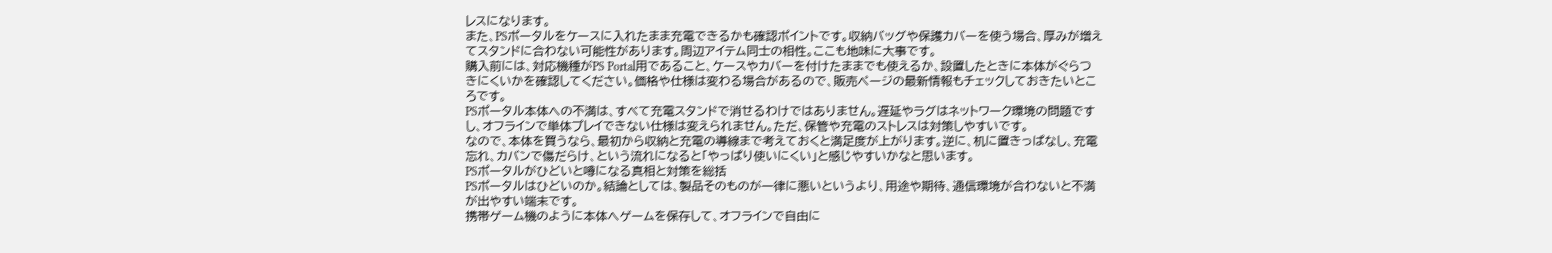レスになります。
また、PSポータルをケースに入れたまま充電できるかも確認ポイントです。収納バッグや保護カバーを使う場合、厚みが増えてスタンドに合わない可能性があります。周辺アイテム同士の相性。ここも地味に大事です。
購入前には、対応機種がPS Portal用であること、ケースやカバーを付けたままでも使えるか、設置したときに本体がぐらつきにくいかを確認してください。価格や仕様は変わる場合があるので、販売ページの最新情報もチェックしておきたいところです。
PSポータル本体への不満は、すべて充電スタンドで消せるわけではありません。遅延やラグはネットワーク環境の問題ですし、オフラインで単体プレイできない仕様は変えられません。ただ、保管や充電のストレスは対策しやすいです。
なので、本体を買うなら、最初から収納と充電の導線まで考えておくと満足度が上がります。逆に、机に置きっぱなし、充電忘れ、カバンで傷だらけ、という流れになると「やっぱり使いにくい」と感じやすいかなと思います。
PSポータルがひどいと噂になる真相と対策を総括
PSポータルはひどいのか。結論としては、製品そのものが一律に悪いというより、用途や期待、通信環境が合わないと不満が出やすい端末です。
携帯ゲーム機のように本体へゲームを保存して、オフラインで自由に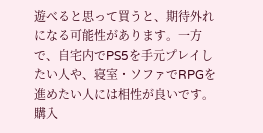遊べると思って買うと、期待外れになる可能性があります。一方で、自宅内でPS5を手元プレイしたい人や、寝室・ソファでRPGを進めたい人には相性が良いです。
購入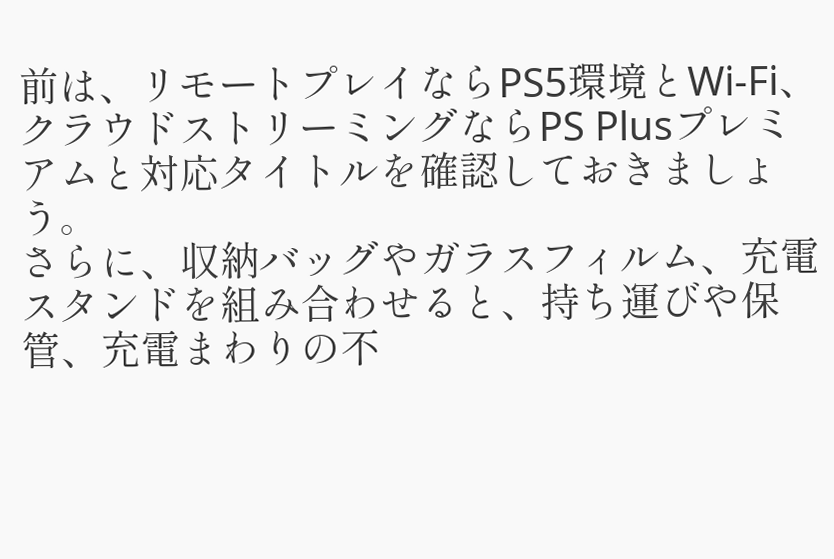前は、リモートプレイならPS5環境とWi-Fi、クラウドストリーミングならPS Plusプレミアムと対応タイトルを確認しておきましょう。
さらに、収納バッグやガラスフィルム、充電スタンドを組み合わせると、持ち運びや保管、充電まわりの不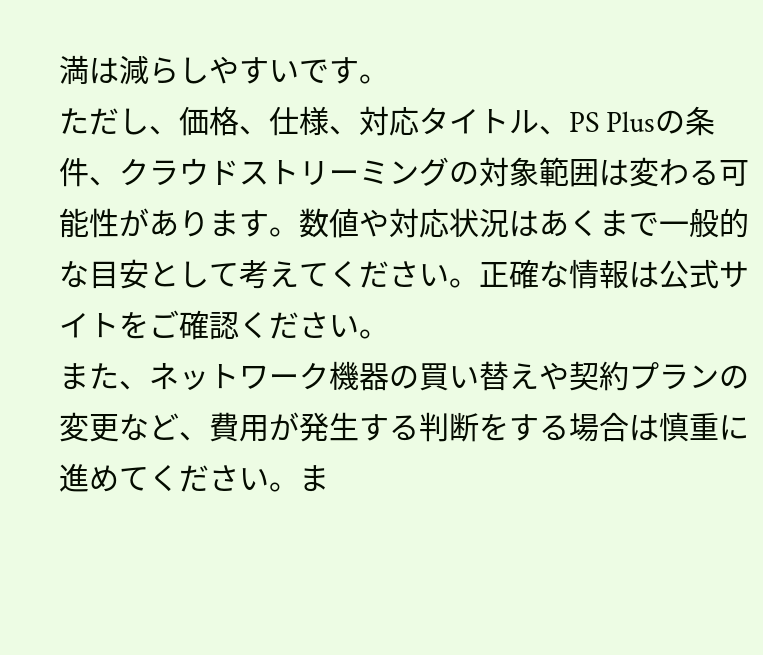満は減らしやすいです。
ただし、価格、仕様、対応タイトル、PS Plusの条件、クラウドストリーミングの対象範囲は変わる可能性があります。数値や対応状況はあくまで一般的な目安として考えてください。正確な情報は公式サイトをご確認ください。
また、ネットワーク機器の買い替えや契約プランの変更など、費用が発生する判断をする場合は慎重に進めてください。ま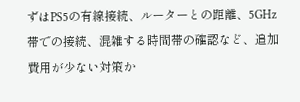ずはPS5の有線接続、ルーターとの距離、5GHz帯での接続、混雑する時間帯の確認など、追加費用が少ない対策か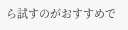ら試すのがおすすめで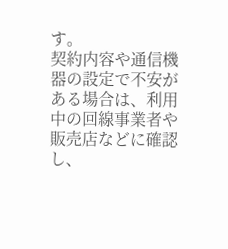す。
契約内容や通信機器の設定で不安がある場合は、利用中の回線事業者や販売店などに確認し、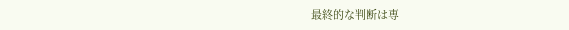最終的な判断は専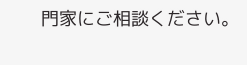門家にご相談ください。